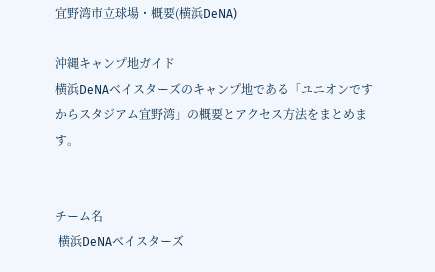宜野湾市立球場・概要(横浜DeNA)

沖縄キャンプ地ガイド
横浜DeNAベイスターズのキャンプ地である「ユニオンですからスタジアム宜野湾」の概要とアクセス方法をまとめます。


チーム名
 横浜DeNAベイスターズ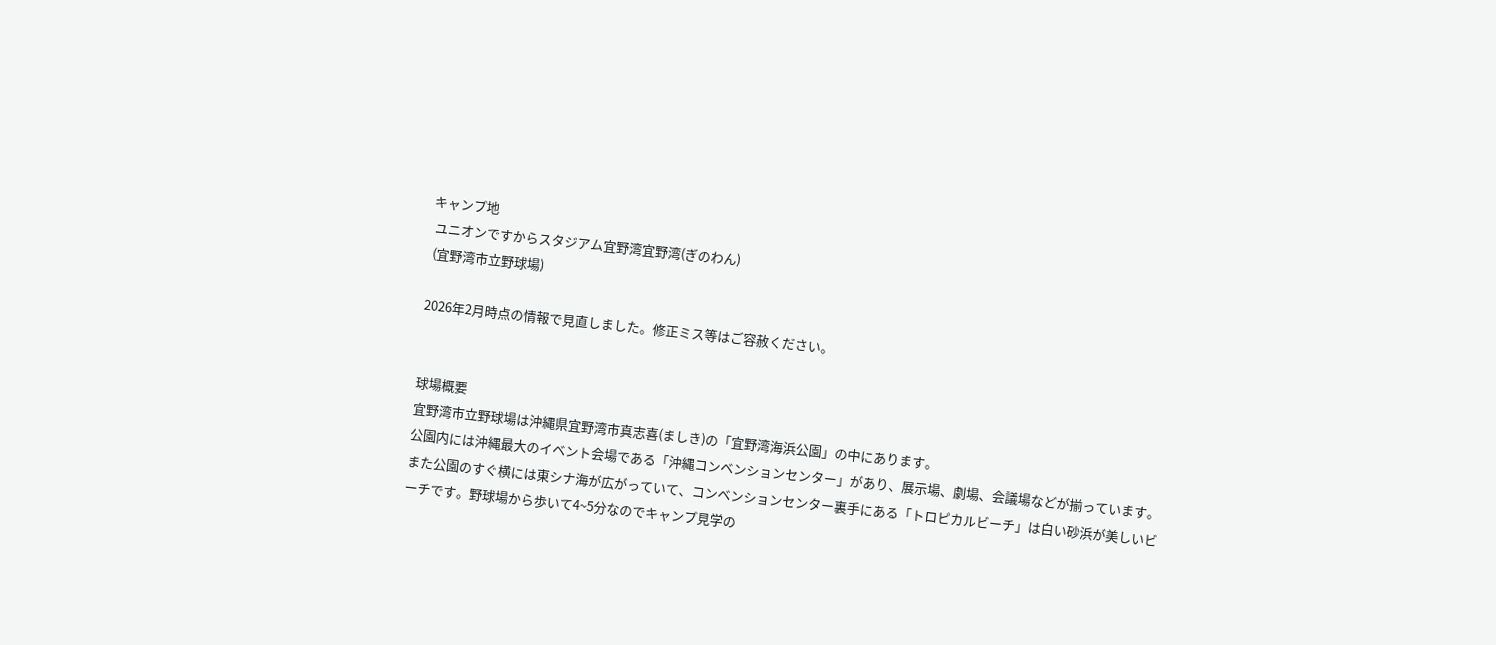キャンプ地
 ユニオンですからスタジアム宜野湾宜野湾(ぎのわん)
 (宜野湾市立野球場)

2026年2月時点の情報で見直しました。修正ミス等はご容赦ください。


球場概要
宜野湾市立野球場は沖縄県宜野湾市真志喜(ましき)の「宜野湾海浜公園」の中にあります。
公園内には沖縄最大のイベント会場である「沖縄コンベンションセンター」があり、展示場、劇場、会議場などが揃っています。
また公園のすぐ横には東シナ海が広がっていて、コンベンションセンター裏手にある「トロピカルビーチ」は白い砂浜が美しいビーチです。野球場から歩いて4~5分なのでキャンプ見学の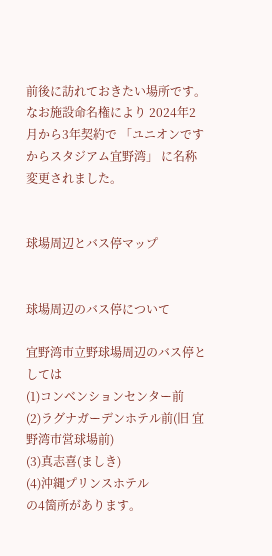前後に訪れておきたい場所です。
なお施設命名権により 2024年2月から3年契約で 「ユニオンですからスタジアム宜野湾」 に名称変更されました。


球場周辺とバス停マップ


球場周辺のバス停について

宜野湾市立野球場周辺のバス停としては
(1)コンベンションセンター前
(2)ラグナガーデンホテル前(旧 宜野湾市営球場前)
(3)真志喜(ましき)
(4)沖縄プリンスホテル
の4箇所があります。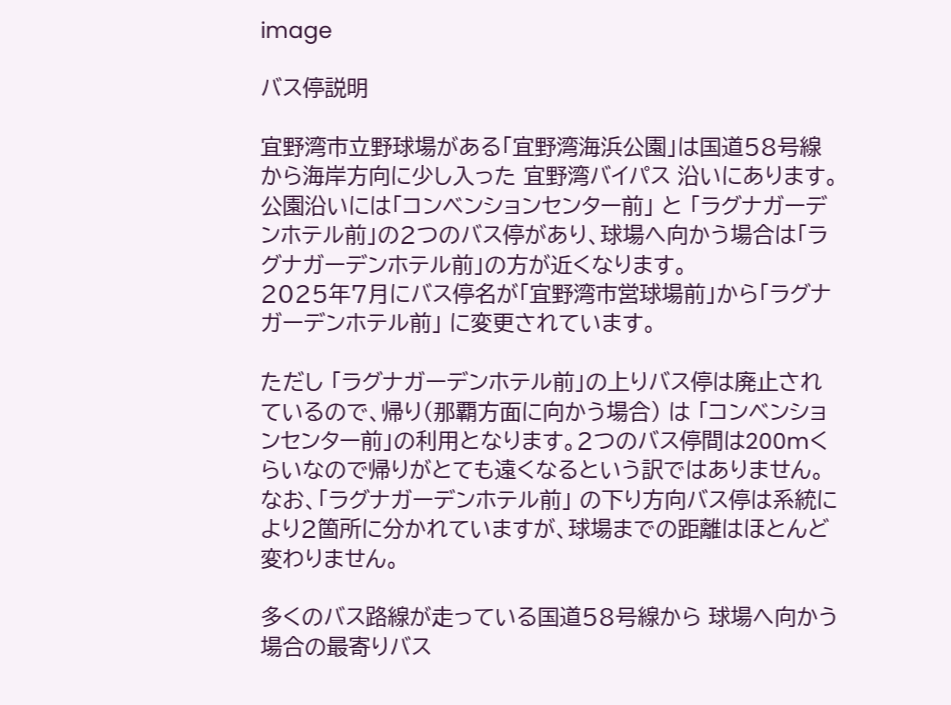image

バス停説明

宜野湾市立野球場がある「宜野湾海浜公園」は国道58号線から海岸方向に少し入った 宜野湾バイパス 沿いにあります。
公園沿いには「コンベンションセンター前」 と 「ラグナガーデンホテル前」の2つのバス停があり、球場へ向かう場合は「ラグナガーデンホテル前」の方が近くなります。
2025年7月にバス停名が「宜野湾市営球場前」から「ラグナガーデンホテル前」 に変更されています。

ただし 「ラグナガーデンホテル前」の上りバス停は廃止されているので、帰り(那覇方面に向かう場合) は 「コンベンションセンター前」の利用となります。2つのバス停間は200mくらいなので帰りがとても遠くなるという訳ではありません。
なお、「ラグナガーデンホテル前」 の下り方向バス停は系統により2箇所に分かれていますが、球場までの距離はほとんど変わりません。

多くのバス路線が走っている国道58号線から 球場へ向かう場合の最寄りバス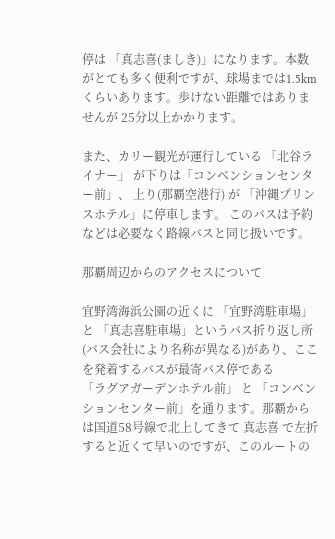停は 「真志喜(ましき)」になります。本数がとても多く便利ですが、球場までは1.5kmくらいあります。歩けない距離ではありませんが 25分以上かかります。

また、カリー観光が運行している 「北谷ライナー」 が下りは「コンベンションセンター前」、 上り(那覇空港行) が 「沖縄プリンスホテル」に停車します。 このバスは予約などは必要なく路線バスと同じ扱いです。

那覇周辺からのアクセスについて

宜野湾海浜公園の近くに 「宜野湾駐車場」 と 「真志喜駐車場」というバス折り返し所(バス会社により名称が異なる)があり、ここを発着するバスが最寄バス停である
「ラグアガーデンホテル前」 と 「コンベンションセンター前」を通ります。那覇からは国道58号線で北上してきて 真志喜 で左折すると近くて早いのですが、このルートの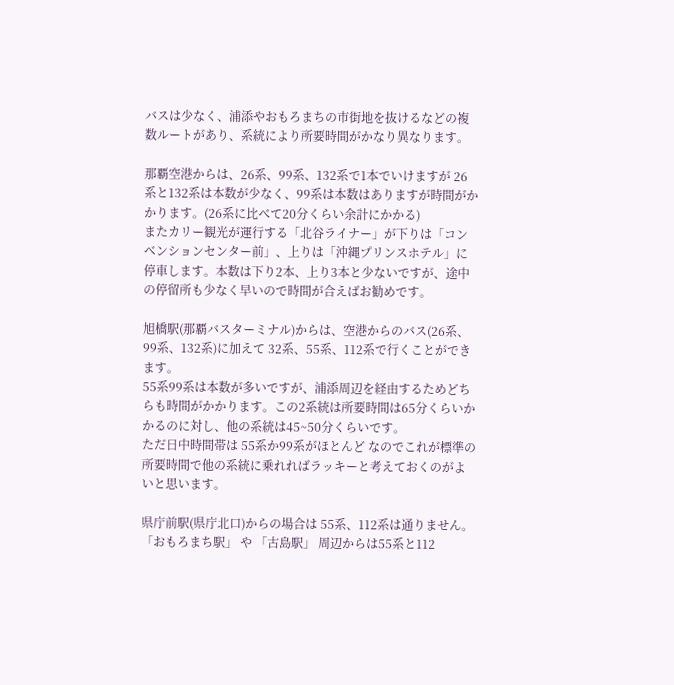バスは少なく、浦添やおもろまちの市街地を抜けるなどの複数ルートがあり、系統により所要時間がかなり異なります。

那覇空港からは、26系、99系、132系で1本でいけますが 26系と132系は本数が少なく、99系は本数はありますが時間がかかります。(26系に比べて20分くらい余計にかかる)
またカリー観光が運行する「北谷ライナー」が下りは「コンベンションセンター前」、上りは「沖縄プリンスホテル」に停車します。本数は下り2本、上り3本と少ないですが、途中の停留所も少なく早いので時間が合えばお勧めです。

旭橋駅(那覇バスターミナル)からは、空港からのバス(26系、99系、132系)に加えて 32系、55系、112系で行くことができます。
55系99系は本数が多いですが、浦添周辺を経由するためどちらも時間がかかります。この2系統は所要時間は65分くらいかかるのに対し、他の系統は45~50分くらいです。
ただ日中時間帯は 55系か99系がほとんど なのでこれが標準の所要時間で他の系統に乗れればラッキーと考えておくのがよいと思います。

県庁前駅(県庁北口)からの場合は 55系、112系は通りません。
「おもろまち駅」 や 「古島駅」 周辺からは55系と112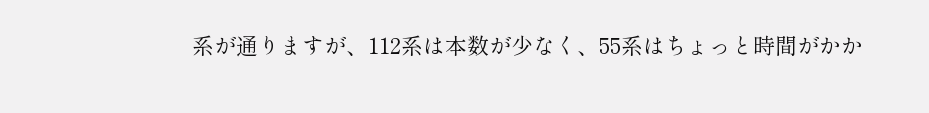系が通りますが、112系は本数が少なく、55系はちょっと時間がかか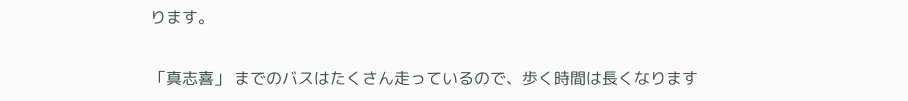ります。

「真志喜」 までのバスはたくさん走っているので、歩く時間は長くなります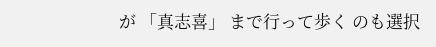が 「真志喜」 まで行って歩く のも選択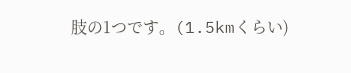肢の1つです。(1.5kmくらい)